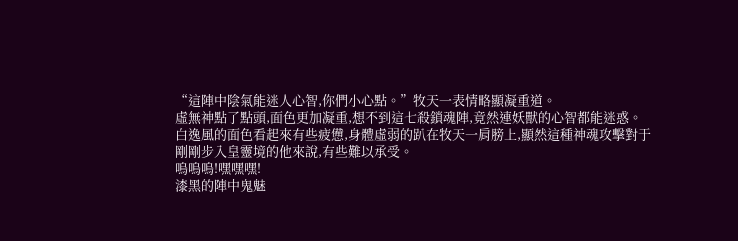“這陣中陰氣能迷人心智,你們小心點。”牧天一表情略顯凝重道。
虛無神點了點頭,面色更加凝重,想不到這七殺鎖魂陣,竟然連妖獸的心智都能迷惑。
白逸風的面色看起來有些疲憊,身體虛弱的趴在牧天一肩膀上,顯然這種神魂攻擊對于剛剛步入皇靈境的他來說,有些難以承受。
嗚嗚嗚!嘿嘿嘿!
漆黑的陣中鬼魅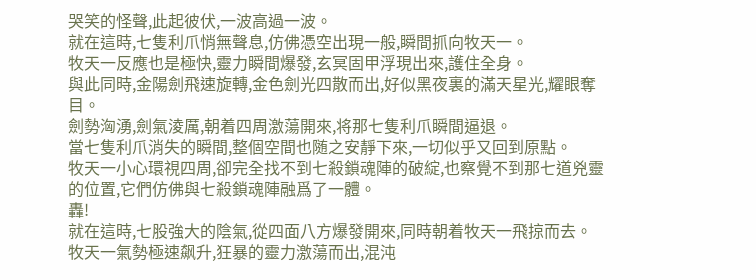哭笑的怪聲,此起彼伏,一波高過一波。
就在這時,七隻利爪悄無聲息,仿佛憑空出現一般,瞬間抓向牧天一。
牧天一反應也是極快,靈力瞬間爆發,玄冥固甲浮現出來,護住全身。
與此同時,金陽劍飛速旋轉,金色劍光四散而出,好似黑夜裏的滿天星光,耀眼奪目。
劍勢洶湧,劍氣淩厲,朝着四周激蕩開來,将那七隻利爪瞬間逼退。
當七隻利爪消失的瞬間,整個空間也随之安靜下來,一切似乎又回到原點。
牧天一小心環視四周,卻完全找不到七殺鎖魂陣的破綻,也察覺不到那七道兇靈的位置,它們仿佛與七殺鎖魂陣融爲了一體。
轟!
就在這時,七股強大的陰氣,從四面八方爆發開來,同時朝着牧天一飛掠而去。
牧天一氣勢極速飙升,狂暴的靈力激蕩而出,混沌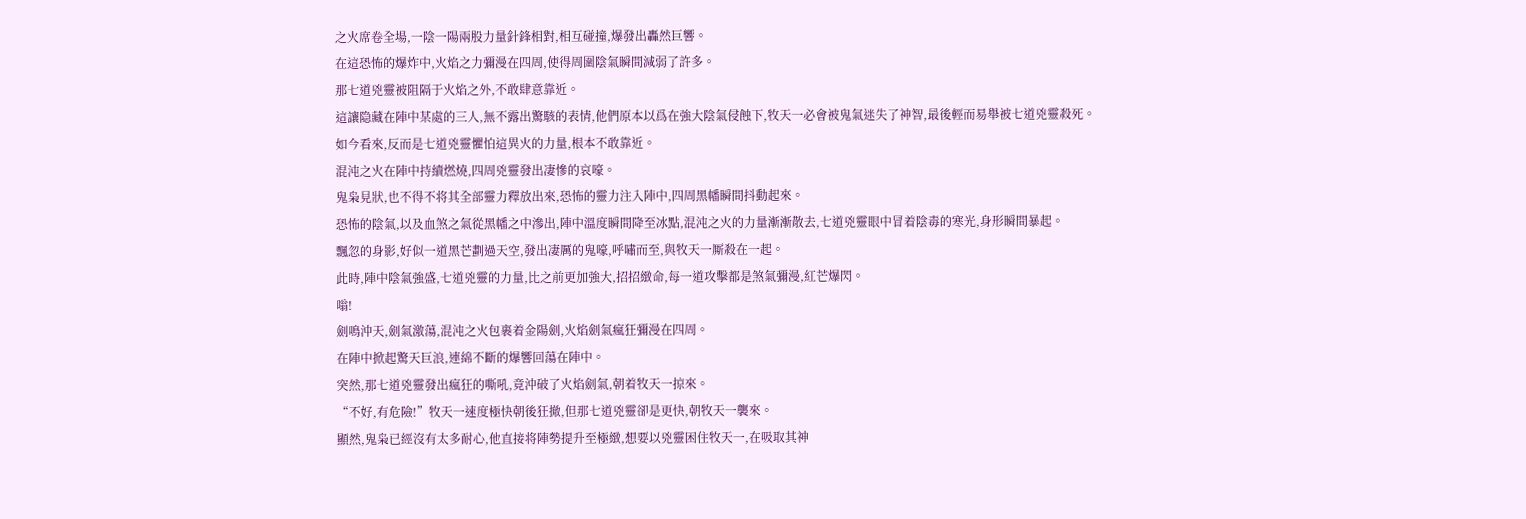之火席卷全場,一陰一陽兩股力量針鋒相對,相互碰撞,爆發出轟然巨響。
在這恐怖的爆炸中,火焰之力彌漫在四周,使得周圍陰氣瞬間減弱了許多。
那七道兇靈被阻隔于火焰之外,不敢肆意靠近。
這讓隐藏在陣中某處的三人,無不露出驚駭的表情,他們原本以爲在強大陰氣侵蝕下,牧天一必會被鬼氣迷失了神智,最後輕而易舉被七道兇靈殺死。
如今看來,反而是七道兇靈懼怕這異火的力量,根本不敢靠近。
混沌之火在陣中持續燃燒,四周兇靈發出凄慘的哀嚎。
鬼枭見狀,也不得不将其全部靈力釋放出來,恐怖的靈力注入陣中,四周黑幡瞬間抖動起來。
恐怖的陰氣,以及血煞之氣從黑幡之中滲出,陣中溫度瞬間降至冰點,混沌之火的力量漸漸散去,七道兇靈眼中冒着陰毒的寒光,身形瞬間暴起。
飄忽的身影,好似一道黑芒劃過天空,發出凄厲的鬼嚎,呼嘯而至,與牧天一厮殺在一起。
此時,陣中陰氣強盛,七道兇靈的力量,比之前更加強大,招招緻命,每一道攻擊都是煞氣彌漫,紅芒爆閃。
嗡!
劍鳴沖天,劍氣激蕩,混沌之火包裹着金陽劍,火焰劍氣瘋狂彌漫在四周。
在陣中掀起驚天巨浪,連綿不斷的爆響回蕩在陣中。
突然,那七道兇靈發出瘋狂的嘶吼,竟沖破了火焰劍氣,朝着牧天一掠來。
“不好,有危險!”牧天一速度極快朝後狂撤,但那七道兇靈卻是更快,朝牧天一襲來。
顯然,鬼枭已經沒有太多耐心,他直接将陣勢提升至極緻,想要以兇靈困住牧天一,在吸取其神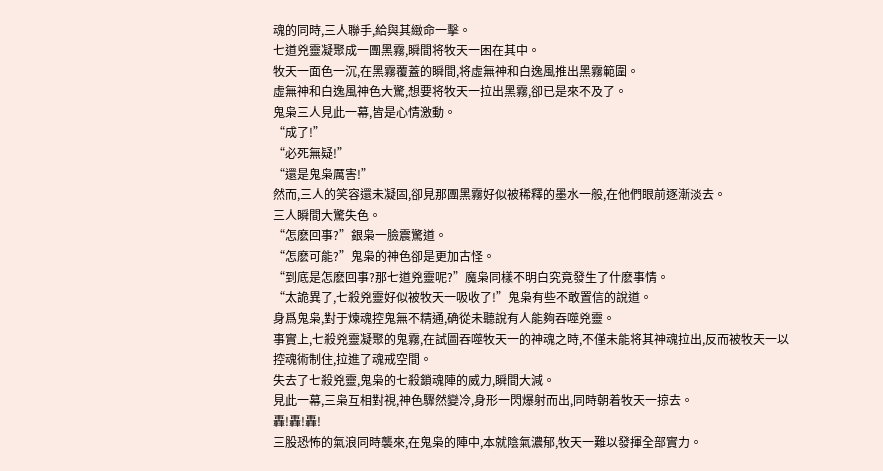魂的同時,三人聯手,給與其緻命一擊。
七道兇靈凝聚成一團黑霧,瞬間将牧天一困在其中。
牧天一面色一沉,在黑霧覆蓋的瞬間,将虛無神和白逸風推出黑霧範圍。
虛無神和白逸風神色大驚,想要将牧天一拉出黑霧,卻已是來不及了。
鬼枭三人見此一幕,皆是心情激動。
“成了!”
“必死無疑!”
“還是鬼枭厲害!”
然而,三人的笑容還未凝固,卻見那團黑霧好似被稀釋的墨水一般,在他們眼前逐漸淡去。
三人瞬間大驚失色。
“怎麽回事?”銀枭一臉震驚道。
“怎麽可能?”鬼枭的神色卻是更加古怪。
“到底是怎麽回事?那七道兇靈呢?”魔枭同樣不明白究竟發生了什麽事情。
“太詭異了,七殺兇靈好似被牧天一吸收了!”鬼枭有些不敢置信的說道。
身爲鬼枭,對于煉魂控鬼無不精通,确從未聽說有人能夠吞噬兇靈。
事實上,七殺兇靈凝聚的鬼霧,在試圖吞噬牧天一的神魂之時,不僅未能将其神魂拉出,反而被牧天一以控魂術制住,拉進了魂戒空間。
失去了七殺兇靈,鬼枭的七殺鎖魂陣的威力,瞬間大減。
見此一幕,三枭互相對視,神色驟然變冷,身形一閃爆射而出,同時朝着牧天一掠去。
轟!轟!轟!
三股恐怖的氣浪同時襲來,在鬼枭的陣中,本就陰氣濃郁,牧天一難以發揮全部實力。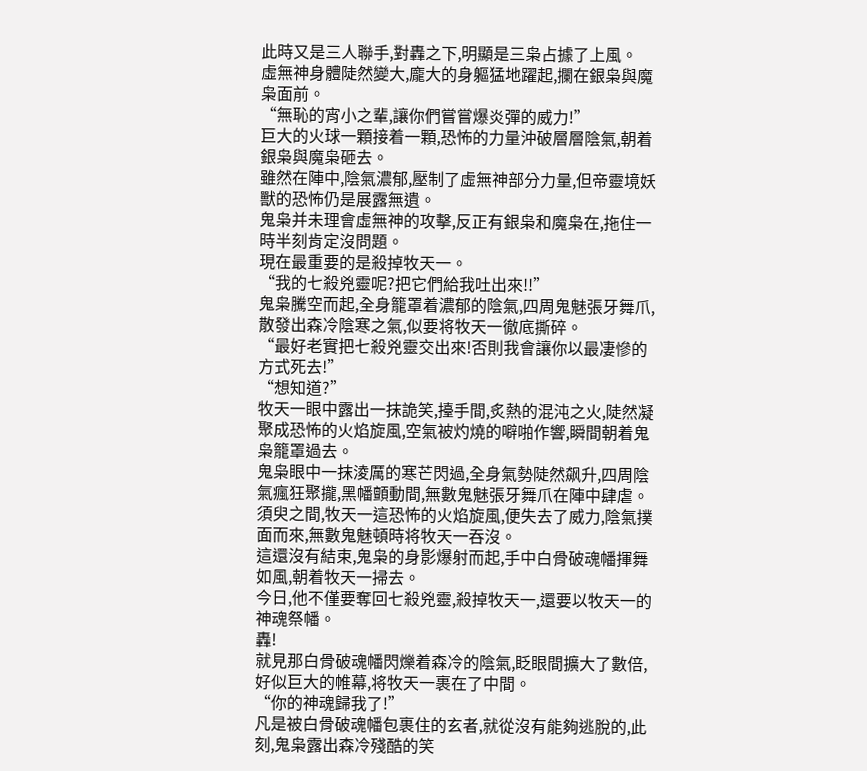此時又是三人聯手,對轟之下,明顯是三枭占據了上風。
虛無神身體陡然變大,龐大的身軀猛地躍起,攔在銀枭與魔枭面前。
“無恥的宵小之輩,讓你們嘗嘗爆炎彈的威力!”
巨大的火球一顆接着一顆,恐怖的力量沖破層層陰氣,朝着銀枭與魔枭砸去。
雖然在陣中,陰氣濃郁,壓制了虛無神部分力量,但帝靈境妖獸的恐怖仍是展露無遺。
鬼枭并未理會虛無神的攻擊,反正有銀枭和魔枭在,拖住一時半刻肯定沒問題。
現在最重要的是殺掉牧天一。
“我的七殺兇靈呢?把它們給我吐出來!!”
鬼枭騰空而起,全身籠罩着濃郁的陰氣,四周鬼魅張牙舞爪,散發出森冷陰寒之氣,似要将牧天一徹底撕碎。
“最好老實把七殺兇靈交出來!否則我會讓你以最凄慘的方式死去!”
“想知道?”
牧天一眼中露出一抹詭笑,擡手間,炙熱的混沌之火,陡然凝聚成恐怖的火焰旋風,空氣被灼燒的噼啪作響,瞬間朝着鬼枭籠罩過去。
鬼枭眼中一抹淩厲的寒芒閃過,全身氣勢陡然飙升,四周陰氣瘋狂聚攏,黑幡顫動間,無數鬼魅張牙舞爪在陣中肆虐。
須臾之間,牧天一這恐怖的火焰旋風,便失去了威力,陰氣撲面而來,無數鬼魅頓時将牧天一吞沒。
這還沒有結束,鬼枭的身影爆射而起,手中白骨破魂幡揮舞如風,朝着牧天一掃去。
今日,他不僅要奪回七殺兇靈,殺掉牧天一,還要以牧天一的神魂祭幡。
轟!
就見那白骨破魂幡閃爍着森冷的陰氣,眨眼間擴大了數倍,好似巨大的帷幕,将牧天一裹在了中間。
“你的神魂歸我了!”
凡是被白骨破魂幡包裹住的玄者,就從沒有能夠逃脫的,此刻,鬼枭露出森冷殘酷的笑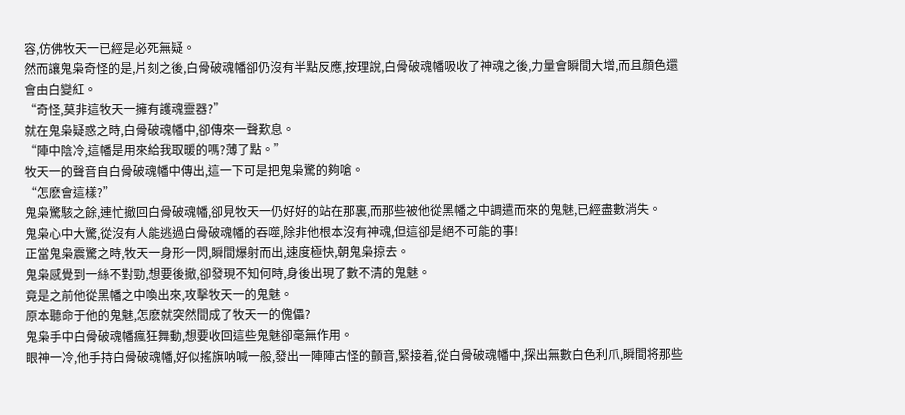容,仿佛牧天一已經是必死無疑。
然而讓鬼枭奇怪的是,片刻之後,白骨破魂幡卻仍沒有半點反應,按理說,白骨破魂幡吸收了神魂之後,力量會瞬間大增,而且顔色還會由白變紅。
“奇怪,莫非這牧天一擁有護魂靈器?”
就在鬼枭疑惑之時,白骨破魂幡中,卻傳來一聲歎息。
“陣中陰冷,這幡是用來給我取暖的嗎?薄了點。”
牧天一的聲音自白骨破魂幡中傳出,這一下可是把鬼枭驚的夠嗆。
“怎麽會這樣?”
鬼枭驚駭之餘,連忙撤回白骨破魂幡,卻見牧天一仍好好的站在那裏,而那些被他從黑幡之中調遣而來的鬼魅,已經盡數消失。
鬼枭心中大驚,從沒有人能逃過白骨破魂幡的吞噬,除非他根本沒有神魂,但這卻是絕不可能的事!
正當鬼枭震驚之時,牧天一身形一閃,瞬間爆射而出,速度極快,朝鬼枭掠去。
鬼枭感覺到一絲不對勁,想要後撤,卻發現不知何時,身後出現了數不清的鬼魅。
竟是之前他從黑幡之中喚出來,攻擊牧天一的鬼魅。
原本聽命于他的鬼魅,怎麽就突然間成了牧天一的傀儡?
鬼枭手中白骨破魂幡瘋狂舞動,想要收回這些鬼魅卻毫無作用。
眼神一冷,他手持白骨破魂幡,好似搖旗呐喊一般,發出一陣陣古怪的顫音,緊接着,從白骨破魂幡中,探出無數白色利爪,瞬間将那些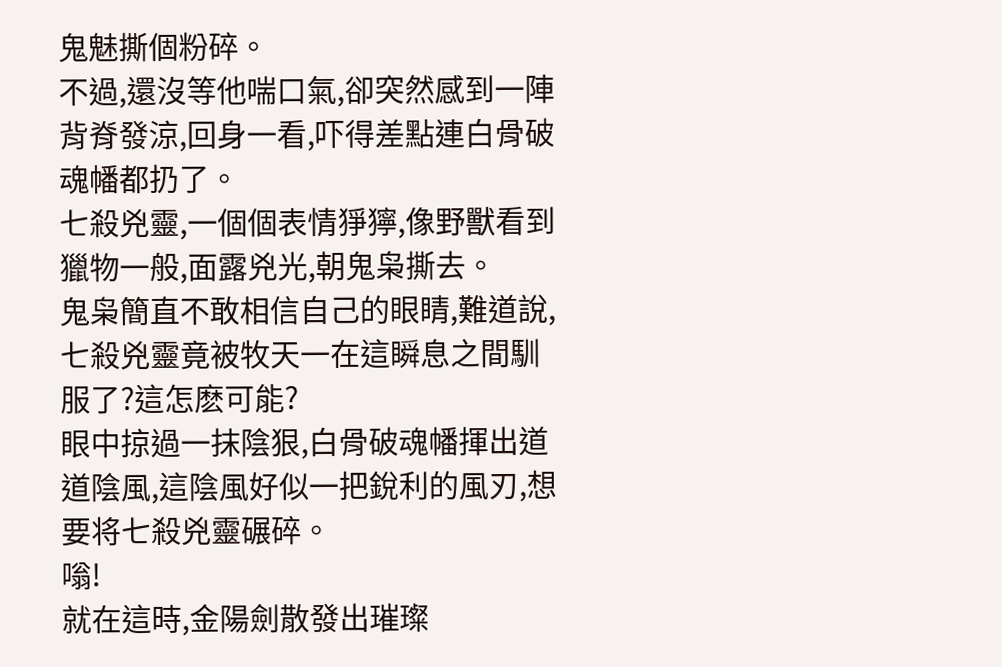鬼魅撕個粉碎。
不過,還沒等他喘口氣,卻突然感到一陣背脊發涼,回身一看,吓得差點連白骨破魂幡都扔了。
七殺兇靈,一個個表情猙獰,像野獸看到獵物一般,面露兇光,朝鬼枭撕去。
鬼枭簡直不敢相信自己的眼睛,難道說,七殺兇靈竟被牧天一在這瞬息之間馴服了?這怎麽可能?
眼中掠過一抹陰狠,白骨破魂幡揮出道道陰風,這陰風好似一把銳利的風刃,想要将七殺兇靈碾碎。
嗡!
就在這時,金陽劍散發出璀璨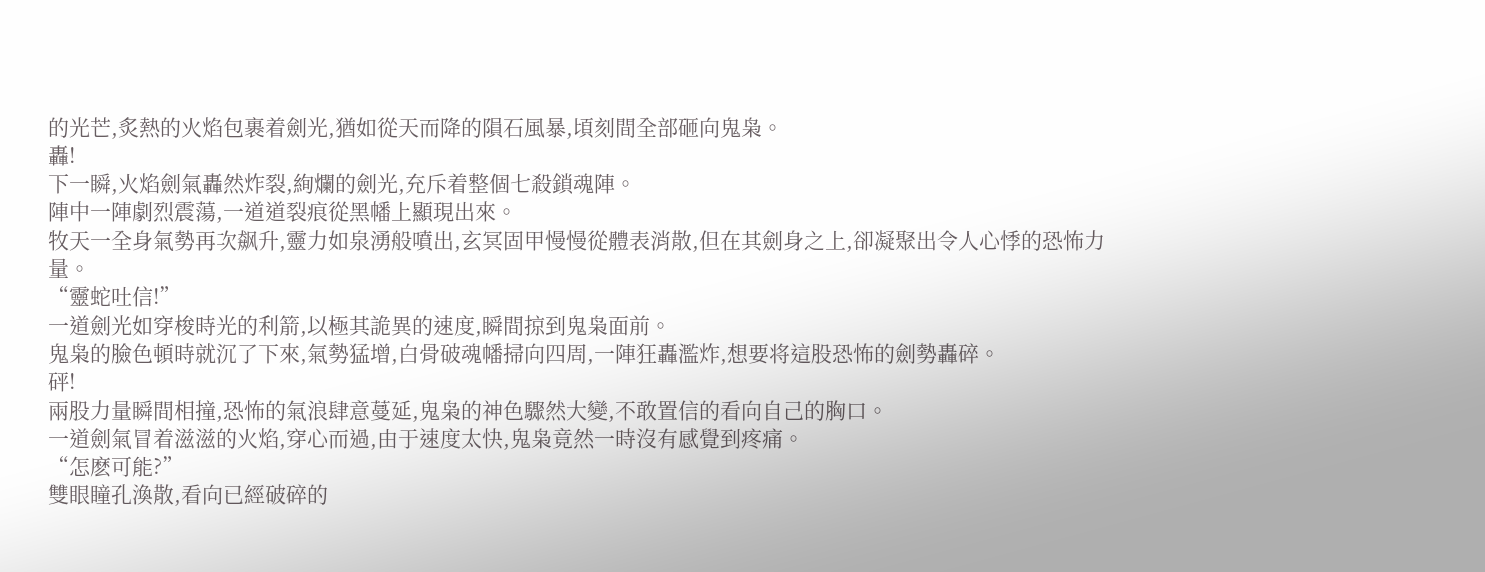的光芒,炙熱的火焰包裹着劍光,猶如從天而降的隕石風暴,頃刻間全部砸向鬼枭。
轟!
下一瞬,火焰劍氣轟然炸裂,絢爛的劍光,充斥着整個七殺鎖魂陣。
陣中一陣劇烈震蕩,一道道裂痕從黑幡上顯現出來。
牧天一全身氣勢再次飙升,靈力如泉湧般噴出,玄冥固甲慢慢從體表消散,但在其劍身之上,卻凝聚出令人心悸的恐怖力量。
“靈蛇吐信!”
一道劍光如穿梭時光的利箭,以極其詭異的速度,瞬間掠到鬼枭面前。
鬼枭的臉色頓時就沉了下來,氣勢猛增,白骨破魂幡掃向四周,一陣狂轟濫炸,想要将這股恐怖的劍勢轟碎。
砰!
兩股力量瞬間相撞,恐怖的氣浪肆意蔓延,鬼枭的神色驟然大變,不敢置信的看向自己的胸口。
一道劍氣冒着滋滋的火焰,穿心而過,由于速度太快,鬼枭竟然一時沒有感覺到疼痛。
“怎麽可能?”
雙眼瞳孔渙散,看向已經破碎的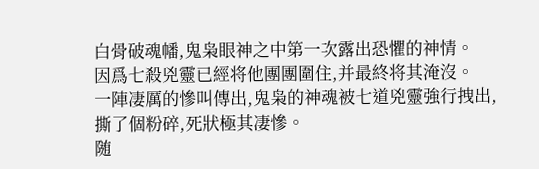白骨破魂幡,鬼枭眼神之中第一次露出恐懼的神情。
因爲七殺兇靈已經将他團團圍住,并最終将其淹沒。
一陣凄厲的慘叫傳出,鬼枭的神魂被七道兇靈強行拽出,撕了個粉碎,死狀極其凄慘。
随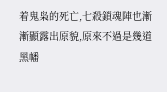着鬼枭的死亡,七殺鎖魂陣也漸漸顯露出原貌,原來不過是幾道黑幡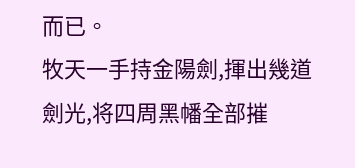而已。
牧天一手持金陽劍,揮出幾道劍光,将四周黑幡全部摧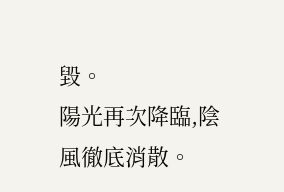毀。
陽光再次降臨,陰風徹底消散。